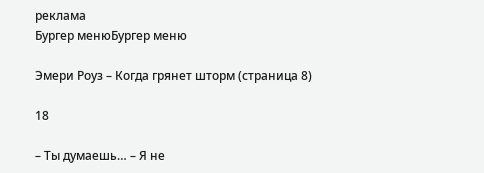реклама
Бургер менюБургер меню

Эмери Роуз – Когда грянет шторм (страница 8)

18

– Ты думаешь… – Я не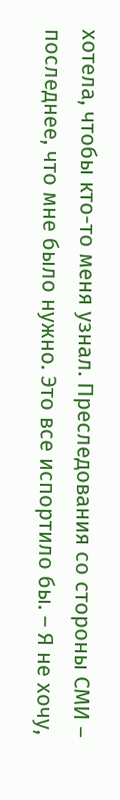хотела, чтобы кто-то меня узнал. Преследования со стороны СМИ – последнее, что мне было нужно. Это все испортило бы. – Я не хочу,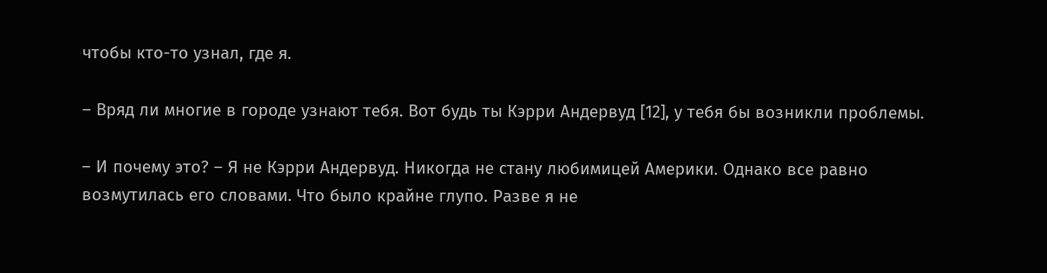чтобы кто-то узнал, где я.

– Вряд ли многие в городе узнают тебя. Вот будь ты Кэрри Андервуд [12], у тебя бы возникли проблемы.

– И почему это? – Я не Кэрри Андервуд. Никогда не стану любимицей Америки. Однако все равно возмутилась его словами. Что было крайне глупо. Разве я не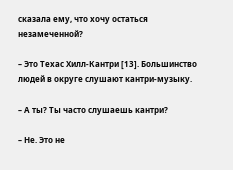сказала ему, что хочу остаться незамеченной?

– Это Техас Хилл-Кантри [13]. Большинство людей в округе слушают кантри-музыку.

– А ты? Ты часто слушаешь кантри?

– Не. Это не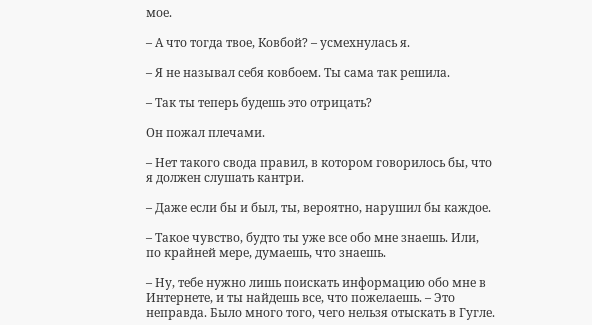мое.

– А что тогда твое, Ковбой? – усмехнулась я.

– Я не называл себя ковбоем. Ты сама так решила.

– Так ты теперь будешь это отрицать?

Он пожал плечами.

– Нет такого свода правил, в котором говорилось бы, что я должен слушать кантри.

– Даже если бы и был, ты, вероятно, нарушил бы каждое.

– Такое чувство, будто ты уже все обо мне знаешь. Или, по крайней мере, думаешь, что знаешь.

– Ну, тебе нужно лишь поискать информацию обо мне в Интернете, и ты найдешь все, что пожелаешь. – Это неправда. Было много того, чего нельзя отыскать в Гугле.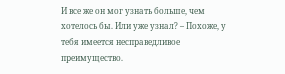И все же он мог узнать больше, чем хотелось бы. Или уже узнал? – Похоже, у тебя имеется несправедливое преимущество.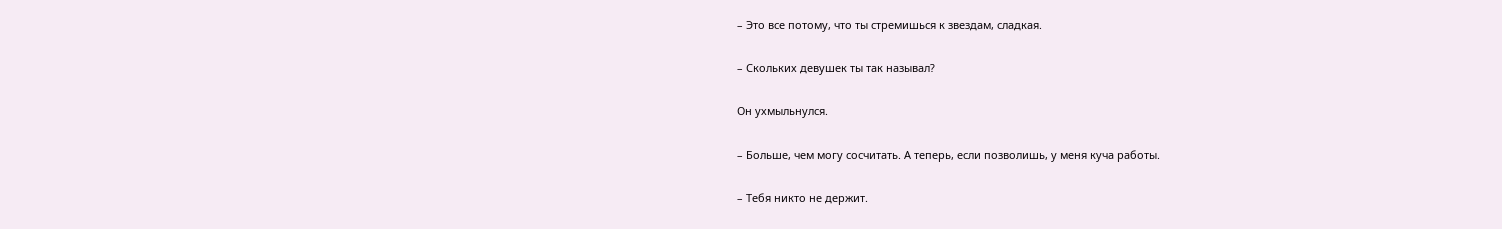– Это все потому, что ты стремишься к звездам, сладкая.

– Скольких девушек ты так называл?

Он ухмыльнулся.

– Больше, чем могу сосчитать. А теперь, если позволишь, у меня куча работы.

– Тебя никто не держит.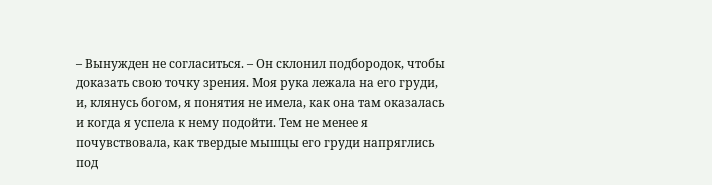– Вынужден не согласиться. – Он склонил подбородок, чтобы доказать свою точку зрения. Моя рука лежала на его груди, и, клянусь богом, я понятия не имела, как она там оказалась и когда я успела к нему подойти. Тем не менее я почувствовала, как твердые мышцы его груди напряглись под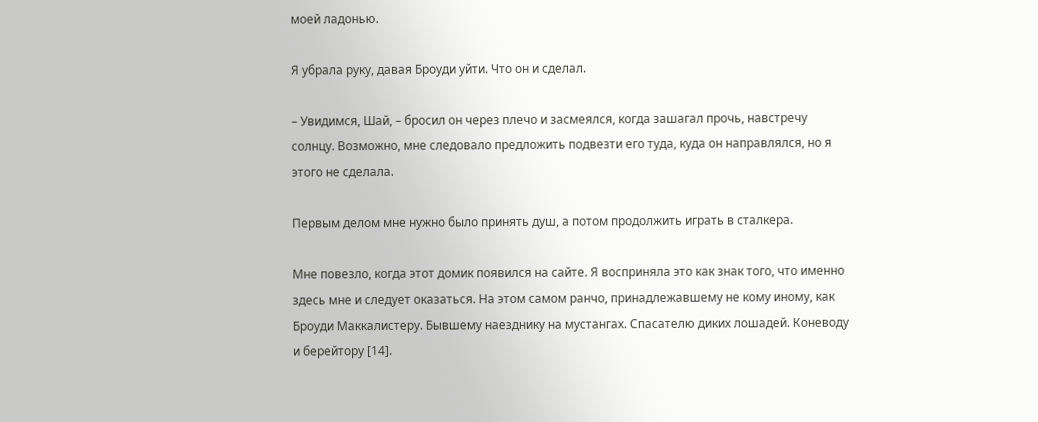моей ладонью.

Я убрала руку, давая Броуди уйти. Что он и сделал.

– Увидимся, Шай, – бросил он через плечо и засмеялся, когда зашагал прочь, навстречу солнцу. Возможно, мне следовало предложить подвезти его туда, куда он направлялся, но я этого не сделала.

Первым делом мне нужно было принять душ, а потом продолжить играть в сталкера.

Мне повезло, когда этот домик появился на сайте. Я восприняла это как знак того, что именно здесь мне и следует оказаться. На этом самом ранчо, принадлежавшему не кому иному, как Броуди Маккалистеру. Бывшему наезднику на мустангах. Спасателю диких лошадей. Коневоду и берейтору [14].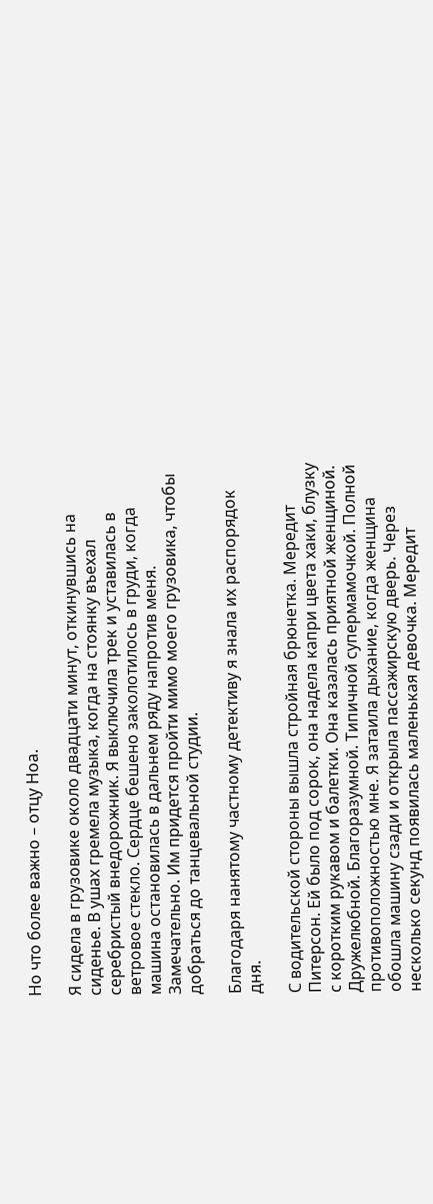Но что более важно – отцу Ноа.

Я сидела в грузовике около двадцати минут, откинувшись на сиденье. В ушах гремела музыка, когда на стоянку въехал серебристый внедорожник. Я выключила трек и уставилась в ветровое стекло. Сердце бешено заколотилось в груди, когда машина остановилась в дальнем ряду напротив меня. Замечательно. Им придется пройти мимо моего грузовика, чтобы добраться до танцевальной студии.

Благодаря нанятому частному детективу я знала их распорядок дня.

С водительской стороны вышла стройная брюнетка. Мередит Питерсон. Ей было под сорок, она надела капри цвета хаки, блузку с коротким рукавом и балетки. Она казалась приятной женщиной. Дружелюбной. Благоразумной. Типичной супермамочкой. Полной противоположностью мне. Я затаила дыхание, когда женщина обошла машину сзади и открыла пассажирскую дверь. Через несколько секунд появилась маленькая девочка. Мередит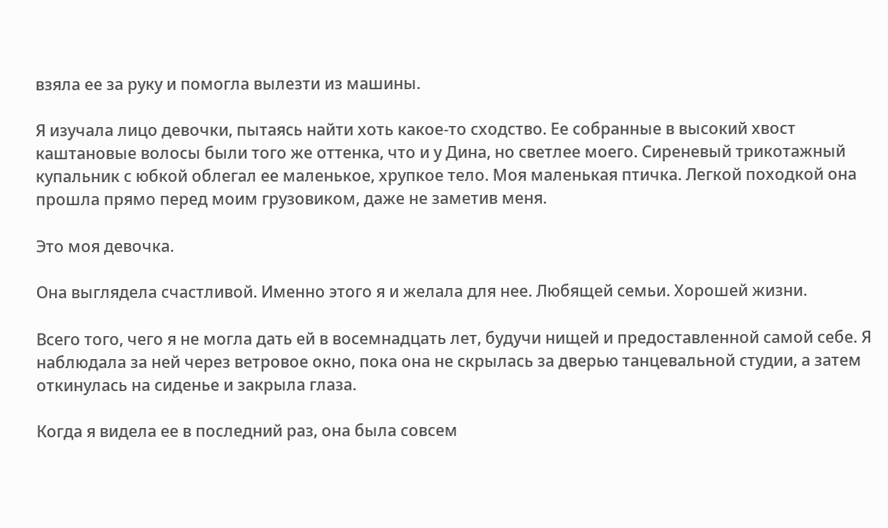взяла ее за руку и помогла вылезти из машины.

Я изучала лицо девочки, пытаясь найти хоть какое-то сходство. Ее собранные в высокий хвост каштановые волосы были того же оттенка, что и у Дина, но светлее моего. Сиреневый трикотажный купальник с юбкой облегал ее маленькое, хрупкое тело. Моя маленькая птичка. Легкой походкой она прошла прямо перед моим грузовиком, даже не заметив меня.

Это моя девочка.

Она выглядела счастливой. Именно этого я и желала для нее. Любящей семьи. Хорошей жизни.

Всего того, чего я не могла дать ей в восемнадцать лет, будучи нищей и предоставленной самой себе. Я наблюдала за ней через ветровое окно, пока она не скрылась за дверью танцевальной студии, а затем откинулась на сиденье и закрыла глаза.

Когда я видела ее в последний раз, она была совсем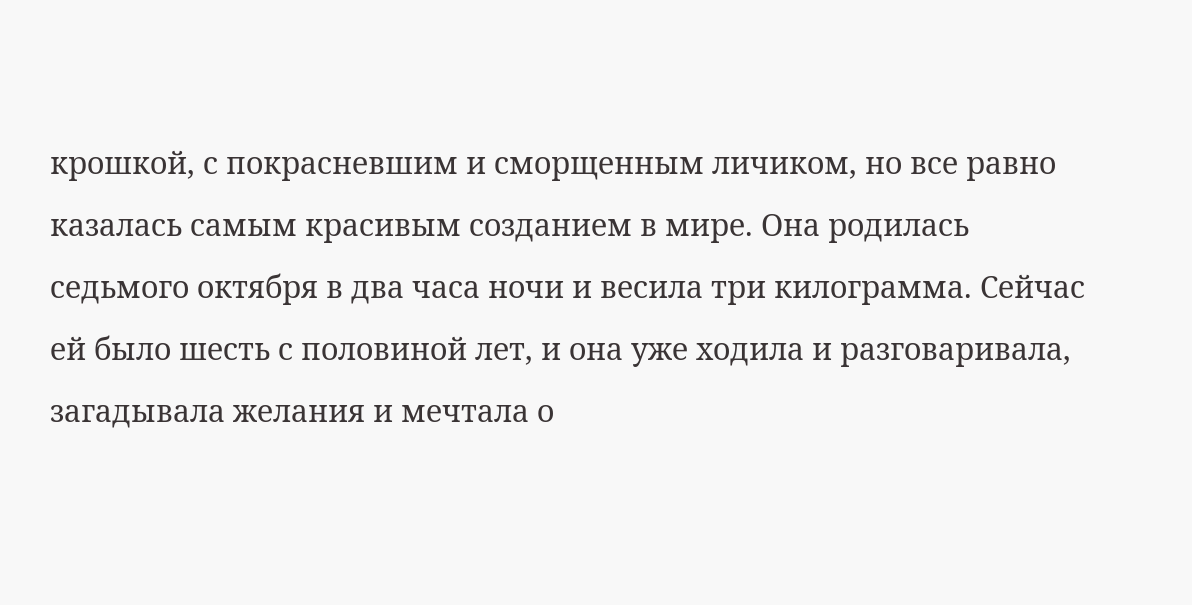крошкой, с покрасневшим и сморщенным личиком, но все равно казалась самым красивым созданием в мире. Она родилась седьмого октября в два часа ночи и весила три килограмма. Сейчас ей было шесть с половиной лет, и она уже ходила и разговаривала, загадывала желания и мечтала о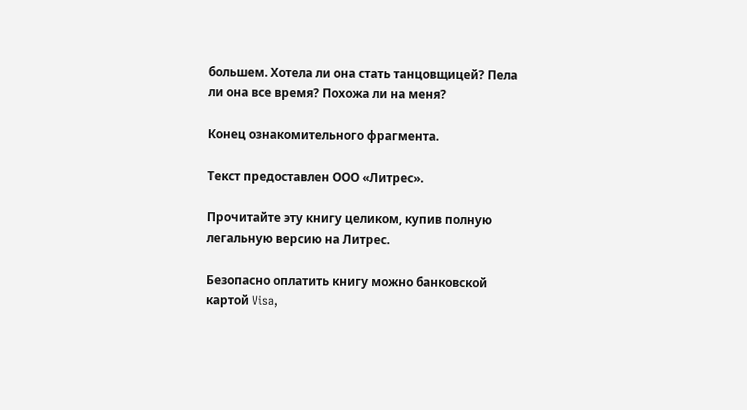большем. Хотела ли она стать танцовщицей? Пела ли она все время? Похожа ли на меня?

Конец ознакомительного фрагмента.

Текст предоставлен ООО «Литрес».

Прочитайте эту книгу целиком, купив полную легальную версию на Литрес.

Безопасно оплатить книгу можно банковской картой Visa,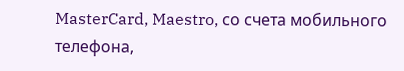MasterCard, Maestro, со счета мобильного телефона,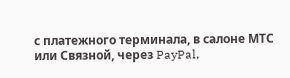с платежного терминала, в салоне МТС или Связной, через PayPal,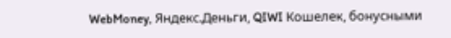WebMoney, Яндекс.Деньги, QIWI Кошелек, бонусными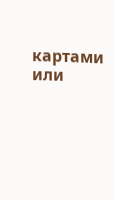картами или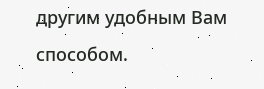другим удобным Вам способом.